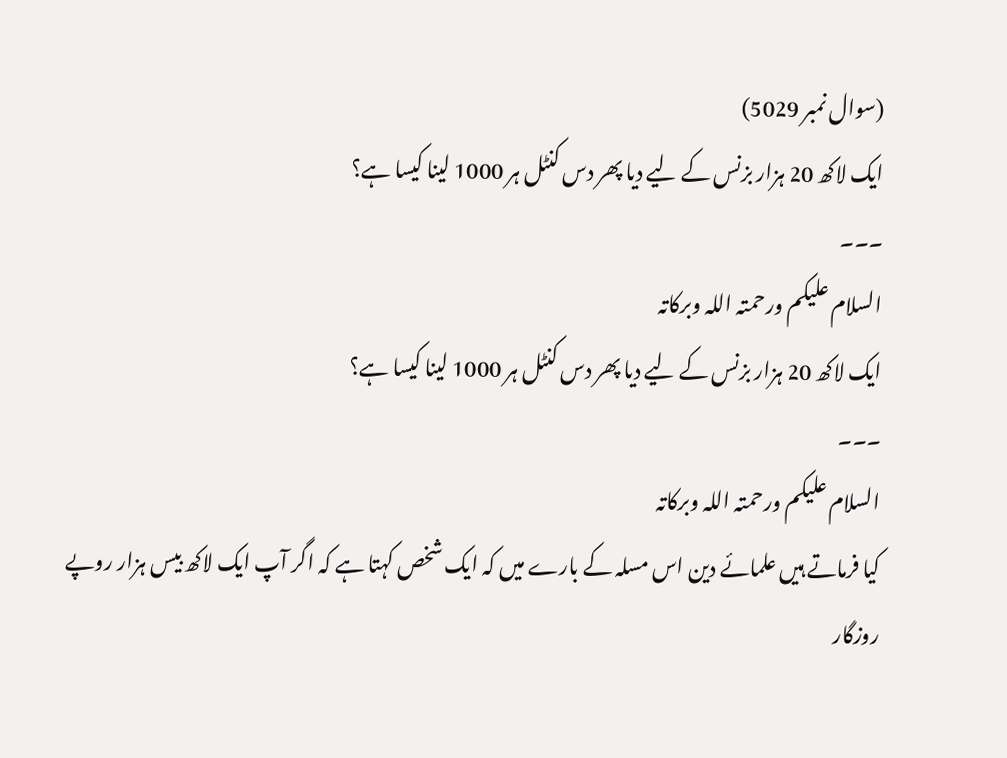(سوال نمبر 5029)
ایک لاکھ 20 ہزار بزنس کے لیے دیا پھر دس کنٹل ہر 1000 لینا کیسا ہے؟
۔۔۔
السلام علیکم ورحمتہ اللہ وبرکاتہ
ایک لاکھ 20 ہزار بزنس کے لیے دیا پھر دس کنٹل ہر 1000 لینا کیسا ہے؟
۔۔۔
السلام علیکم ورحمتہ اللہ وبرکاتہ
کیا فرماتے ہیں علمائے دین اس مسلہ کے بارے میں کہ ایک شخص کہتا ہے کہ اگر آپ ایک لاکھ بیس ہزار روپے روزگار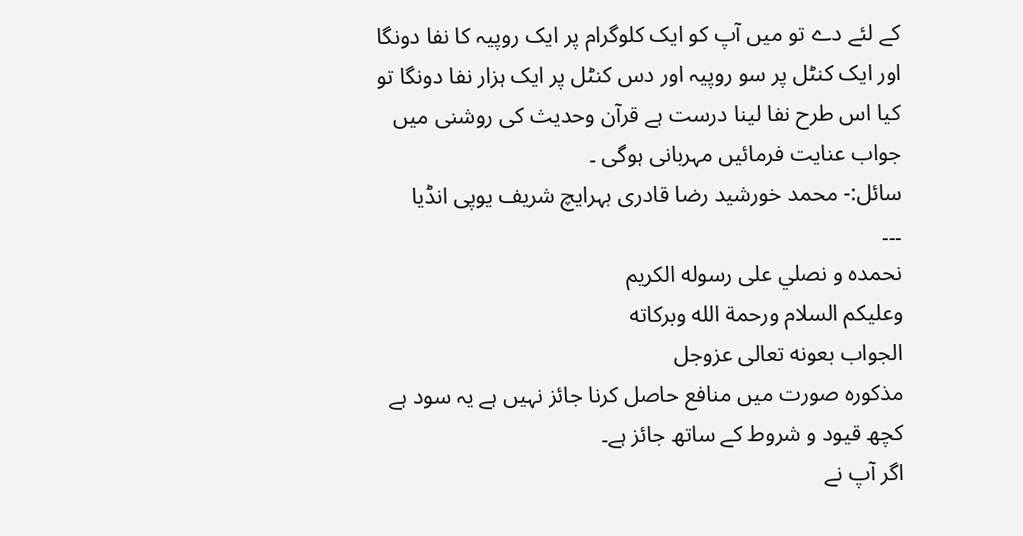کے لئے دے تو میں آپ کو ایک کلوگرام پر ایک روپیہ کا نفا دونگا اور ایک کنٹل پر سو روپیہ اور دس کنٹل پر ایک ہزار نفا دونگا تو کیا اس طرح نفا لینا درست ہے قرآن وحدیث کی روشنی میں جواب عنایت فرمائیں مہربانی ہوگی ۔
سائل:- محمد خورشید رضا قادری بہرایچ شریف یوپی انڈیا
۔۔۔
نحمده و نصلي على رسوله الكريم
وعليكم السلام ورحمة الله وبركاته
الجواب بعونه تعالى عزوجل
مذکورہ صورت میں منافع حاصل کرنا جائز نہیں ہے یہ سود ہے
کچھ قیود و شروط کے ساتھ جائز ہے۔
اگر آپ نے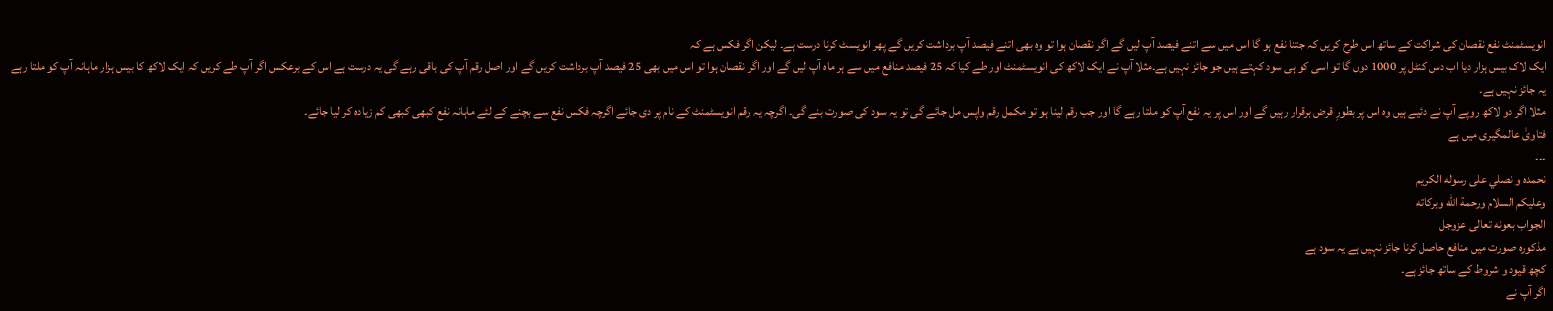انویسٹمنٹ نفع نقصان کی شراکت کے ساتھ اس طرح کریں کہ جتنا نفع ہو گا اس میں سے اتنے فیصد آپ لیں گے اگر نقصان ہوا تو وہ بھی اتنے فیصد آپ برداشت کریں گے پھر انویسٹ کرنا درست ہے۔ لیکن اگر فکس ہے کہ
ایک لاک بیس ہزار دیا اب دس کنٹل پر 1000 دوں گا تو اسی کو ہی سود کہتے ہیں جو جائز نہیں ہے۔مثلا آپ نے ایک لاکھ کی انویسٹمنٹ اور طے کیا کہ 25 فیصد منافع میں سے ہر ماہ آپ لیں گے اور اگر نقصان ہوا تو اس میں بھی 25 فیصد آپ برداشت کریں گے اور اصل رقم آپ کی باقی رہے گی یہ درست ہے اس کے برعکس اگر آپ طے کریں کہ ایک لاکھ کا بیس ہزار ماہانہ آپ کو ملتا رہے یہ جائز نہیں ہے۔
مثلا اگر دو لاکھ روپے آپ نے دئیے ہیں وہ اس پر بطورِ قرض برقرار رہیں گے اور اس پر یہ نفع آپ کو ملتا رہے گا اور جب رقم لینا ہو تو مکمل رقم واپس مل جائے گی تو یہ سود کی صورت بنے گی۔ اگرچہ یہ رقم انویسٹمنٹ کے نام پر دی جائے اگرچہ فکس نفع سے بچنے کے لئے ماہانہ نفع کبھی کبھی کم زیادہ کر لیا جائے۔
فتاویٰ عالمگیری میں ہے
۔۔۔
نحمده و نصلي على رسوله الكريم
وعليكم السلام ورحمة الله وبركاته
الجواب بعونه تعالى عزوجل
مذکورہ صورت میں منافع حاصل کرنا جائز نہیں ہے یہ سود ہے
کچھ قیود و شروط کے ساتھ جائز ہے۔
اگر آپ نے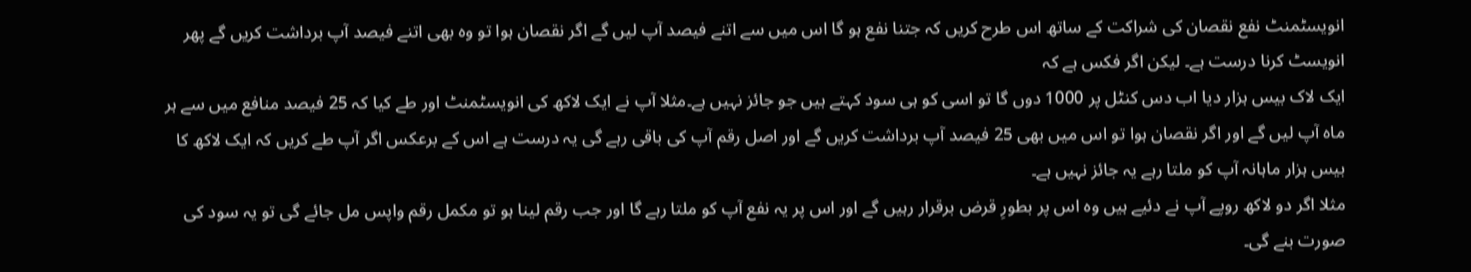انویسٹمنٹ نفع نقصان کی شراکت کے ساتھ اس طرح کریں کہ جتنا نفع ہو گا اس میں سے اتنے فیصد آپ لیں گے اگر نقصان ہوا تو وہ بھی اتنے فیصد آپ برداشت کریں گے پھر انویسٹ کرنا درست ہے۔ لیکن اگر فکس ہے کہ
ایک لاک بیس ہزار دیا اب دس کنٹل پر 1000 دوں گا تو اسی کو ہی سود کہتے ہیں جو جائز نہیں ہے۔مثلا آپ نے ایک لاکھ کی انویسٹمنٹ اور طے کیا کہ 25 فیصد منافع میں سے ہر ماہ آپ لیں گے اور اگر نقصان ہوا تو اس میں بھی 25 فیصد آپ برداشت کریں گے اور اصل رقم آپ کی باقی رہے گی یہ درست ہے اس کے برعکس اگر آپ طے کریں کہ ایک لاکھ کا بیس ہزار ماہانہ آپ کو ملتا رہے یہ جائز نہیں ہے۔
مثلا اگر دو لاکھ روپے آپ نے دئیے ہیں وہ اس پر بطورِ قرض برقرار رہیں گے اور اس پر یہ نفع آپ کو ملتا رہے گا اور جب رقم لینا ہو تو مکمل رقم واپس مل جائے گی تو یہ سود کی صورت بنے گی۔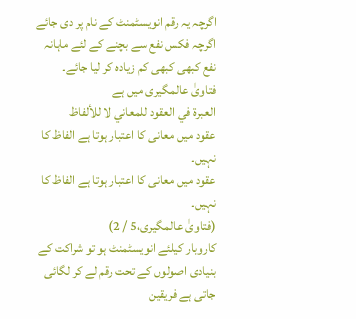اگرچہ یہ رقم انویسٹمنٹ کے نام پر دی جائے اگرچہ فکس نفع سے بچنے کے لئے ماہانہ نفع کبھی کبھی کم زیادہ کر لیا جائے۔
فتاویٰ عالمگیری میں ہے
العبرة في العقود للمعاني لا للألفاظ
عقود میں معانی کا اعتبار ہوتا ہے الفاظ کا نہیں۔
عقود میں معانی کا اعتبار ہوتا ہے الفاظ کا نہیں۔
(فتاویٰ عالمگیری،5 / 2)
کاروبار کیلئے انویسٹمنٹ ہو تو شراکت کے بنیادی اصولوں کے تحت رقم لے کر لگائی جاتی ہے فریقین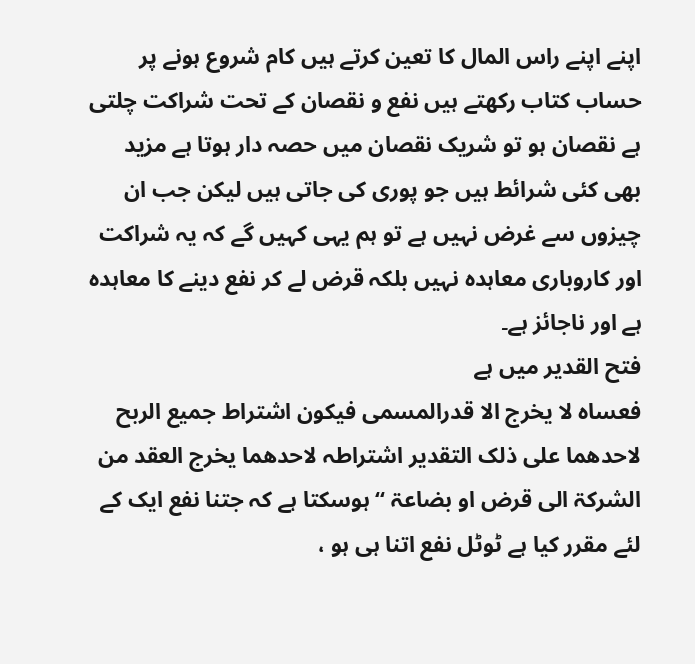اپنے اپنے راس المال کا تعین کرتے ہیں کام شروع ہونے پر حساب کتاب رکھتے ہیں نفع و نقصان کے تحت شراکت چلتی ہے نقصان ہو تو شریک نقصان میں حصہ دار ہوتا ہے مزید بھی کئی شرائط ہیں جو پوری کی جاتی ہیں لیکن جب ان چیزوں سے غرض نہیں ہے تو ہم یہی کہیں گے کہ یہ شراکت اور کاروباری معاہدہ نہیں بلکہ قرض لے کر نفع دینے کا معاہدہ ہے اور ناجائز ہے۔
فتح القدیر میں ہے
فعساہ لا یخرج الا قدرالمسمی فیکون اشتراط جمیع الربح لاحدھما علی ذلک التقدیر اشتراطہ لاحدھما یخرج العقد من الشرکۃ الی قرض او بضاعۃ “ ہوسکتا ہے کہ جتنا نفع ایک کے لئے مقرر کیا ہے ٹوٹل نفع اتنا ہی ہو ،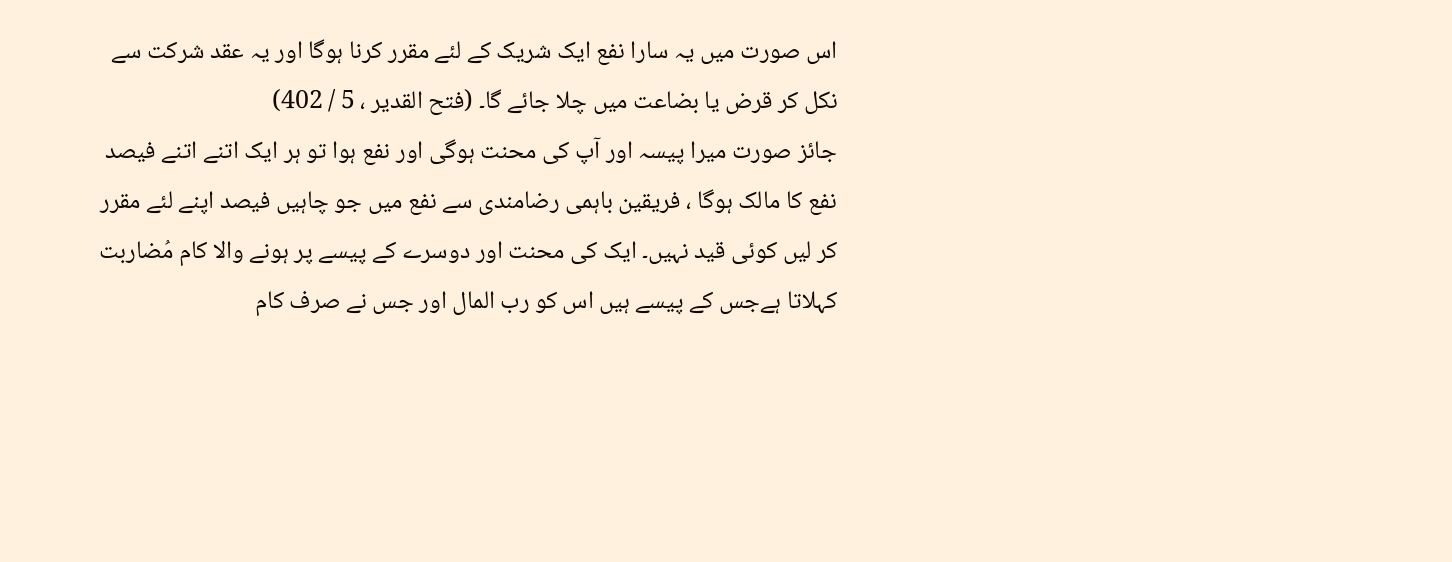اس صورت میں یہ سارا نفع ایک شریک کے لئے مقرر کرنا ہوگا اور یہ عقد شرکت سے نکل کر قرض یا بضاعت میں چلا جائے گا۔ (فتح القدیر ، 5 / 402)
جائز صورت میرا پیسہ اور آپ کی محنت ہوگی اور نفع ہوا تو ہر ایک اتنے اتنے فیصد نفع کا مالک ہوگا ، فریقین باہمی رضامندی سے نفع میں جو چاہیں فیصد اپنے لئے مقرر کر لیں کوئی قید نہیں۔ ایک کی محنت اور دوسرے کے پیسے پر ہونے والا کام مُضاربت کہلاتا ہےجس کے پیسے ہیں اس کو رب المال اور جس نے صرف کام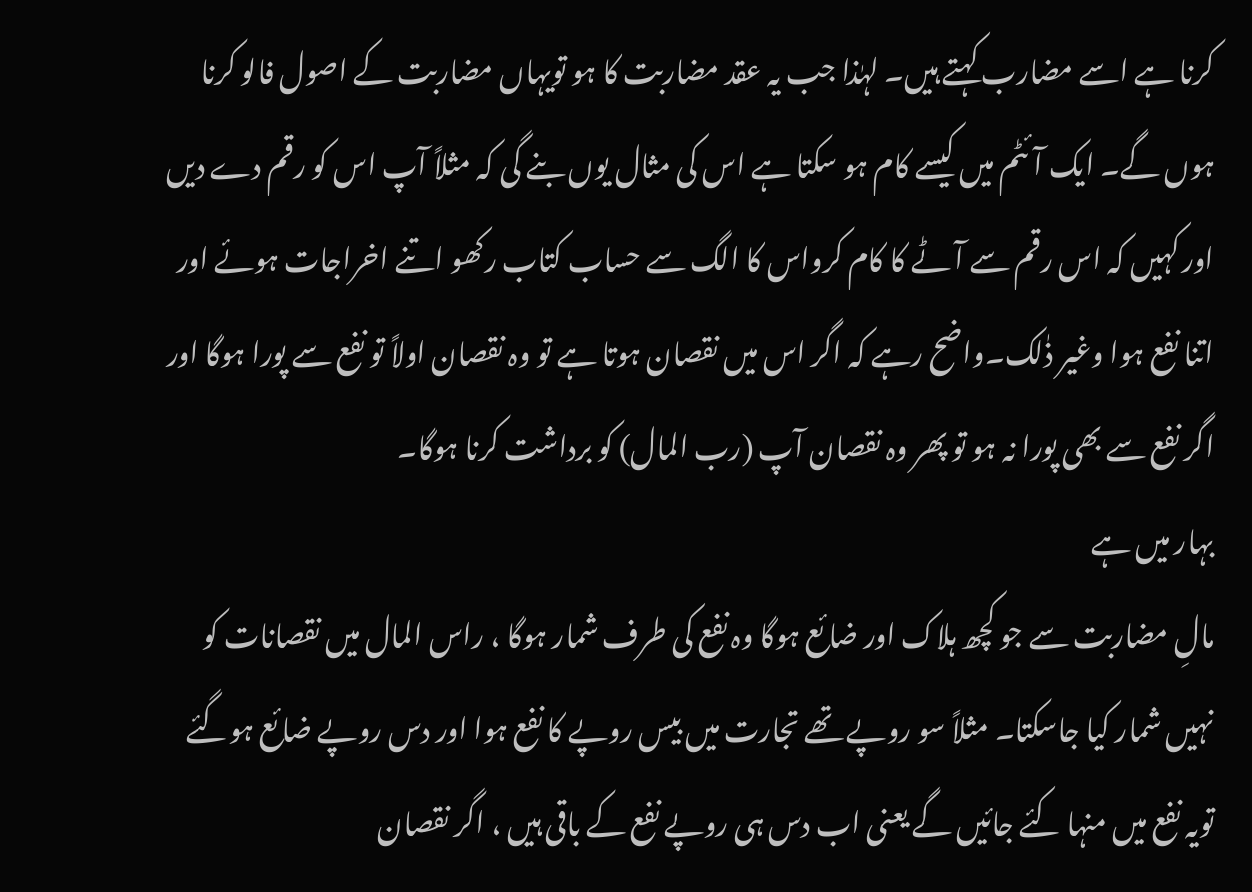کرنا ہے اسے مضارب کہتے ہیں۔ لہٰذا جب یہ عقد مضاربت کا ہو تویہاں مضاربت کے اصول فالو کرنا ہوں گے۔ ایک آئٹم میں کیسے کام ہو سکتا ہے اس کی مثال یوں بنے گی کہ مثلاً آپ اس کو رقم دے دیں اور کہیں کہ اس رقم سے آٹے کا کام کرواس کا الگ سے حساب کتاب رکھو اتنے اخراجات ہوئے اور اتنا نفع ہوا وغیر ذٰلک۔واضح رہے کہ اگر اس میں نقصان ہوتا ہے تو وہ نقصان اولاً تو نفع سے پورا ہوگا اور اگر نفع سے بھی پورا نہ ہو تو پھر وہ نقصان آپ (رب المال) کو برداشت کرنا ہوگا۔
بہار میں ہے
مالِ مضاربت سے جو کچھ ہلاک اور ضائع ہوگا وہ نفع کی طرف شمار ہوگا ، راس المال میں نقصانات کو نہیں شمار کیا جاسکتا۔ مثلاً سو روپے تھے تجارت میں بیس روپے کا نفع ہوا اور دس روپے ضائع ہوگئے تویہ نفع میں منہا کئے جائیں گے یعنی اب دس ہی روپے نفع کے باقی ہیں ، اگر نقصان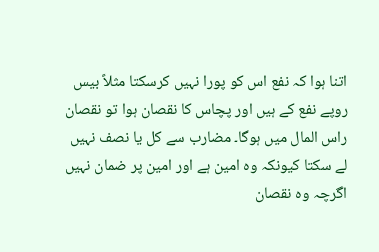اتنا ہوا کہ نفع اس کو پورا نہیں کرسکتا مثلاً بیس روپے نفع کے ہیں اور پچاس کا نقصان ہوا تو نقصان راس المال میں ہوگا۔ مضارب سے کل یا نصف نہیں لے سکتا کیونکہ وہ امین ہے اور امین پر ضمان نہیں اگرچہ وہ نقصان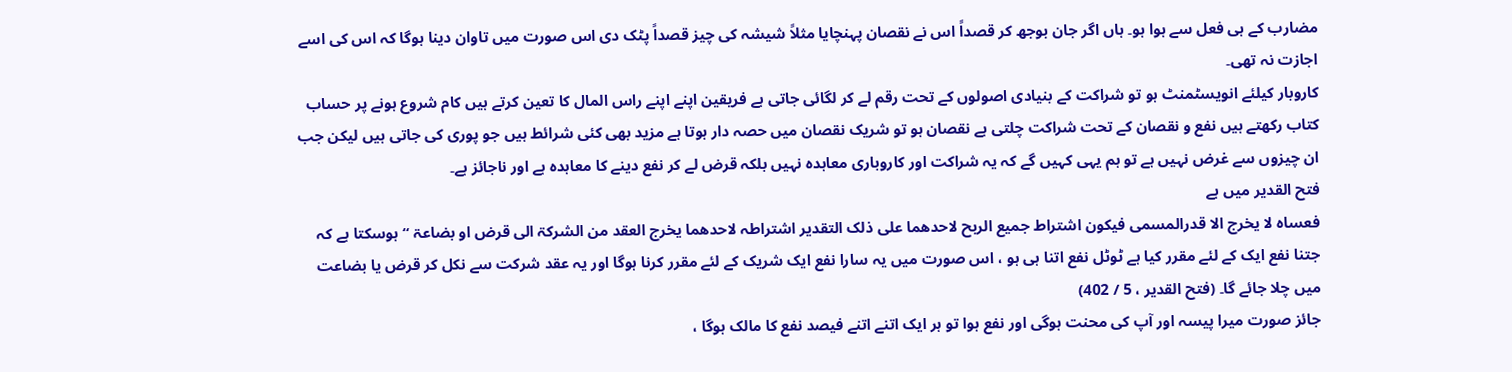مضارب کے ہی فعل سے ہوا ہو۔ ہاں اگر جان بوجھ کر قصداً اس نے نقصان پہنچایا مثلاً شیشہ کی چیز قصداً پٹک دی اس صورت میں تاوان دینا ہوگا کہ اس کی اسے اجازت نہ تھی۔
کاروبار کیلئے انویسٹمنٹ ہو تو شراکت کے بنیادی اصولوں کے تحت رقم لے کر لگائی جاتی ہے فریقین اپنے اپنے راس المال کا تعین کرتے ہیں کام شروع ہونے پر حساب کتاب رکھتے ہیں نفع و نقصان کے تحت شراکت چلتی ہے نقصان ہو تو شریک نقصان میں حصہ دار ہوتا ہے مزید بھی کئی شرائط ہیں جو پوری کی جاتی ہیں لیکن جب ان چیزوں سے غرض نہیں ہے تو ہم یہی کہیں گے کہ یہ شراکت اور کاروباری معاہدہ نہیں بلکہ قرض لے کر نفع دینے کا معاہدہ ہے اور ناجائز ہے۔
فتح القدیر میں ہے
فعساہ لا یخرج الا قدرالمسمی فیکون اشتراط جمیع الربح لاحدھما علی ذلک التقدیر اشتراطہ لاحدھما یخرج العقد من الشرکۃ الی قرض او بضاعۃ “ ہوسکتا ہے کہ جتنا نفع ایک کے لئے مقرر کیا ہے ٹوٹل نفع اتنا ہی ہو ، اس صورت میں یہ سارا نفع ایک شریک کے لئے مقرر کرنا ہوگا اور یہ عقد شرکت سے نکل کر قرض یا بضاعت میں چلا جائے گا۔ (فتح القدیر ، 5 / 402)
جائز صورت میرا پیسہ اور آپ کی محنت ہوگی اور نفع ہوا تو ہر ایک اتنے اتنے فیصد نفع کا مالک ہوگا ،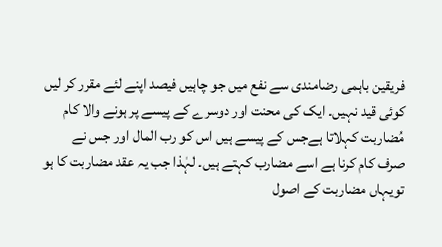فریقین باہمی رضامندی سے نفع میں جو چاہیں فیصد اپنے لئے مقرر کر لیں کوئی قید نہیں۔ ایک کی محنت اور دوسرے کے پیسے پر ہونے والا کام مُضاربت کہلاتا ہےجس کے پیسے ہیں اس کو رب المال اور جس نے صرف کام کرنا ہے اسے مضارب کہتے ہیں۔ لہٰذا جب یہ عقد مضاربت کا ہو تویہاں مضاربت کے اصول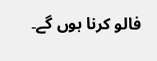فالو کرنا ہوں گے۔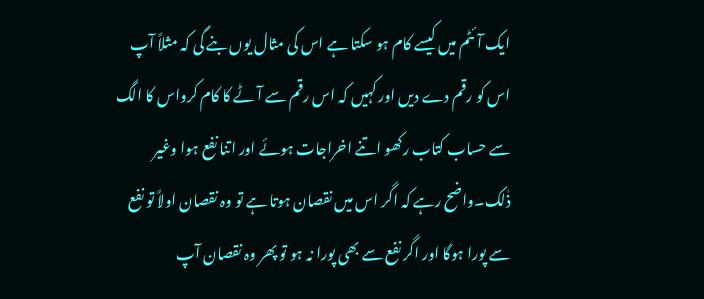ایک آئٹم میں کیسے کام ہو سکتا ہے اس کی مثال یوں بنے گی کہ مثلاً آپ اس کو رقم دے دیں اور کہیں کہ اس رقم سے آٹے کا کام کرواس کا الگ سے حساب کتاب رکھو اتنے اخراجات ہوئے اور اتنا نفع ہوا وغیر ذٰلک۔واضح رہے کہ اگر اس میں نقصان ہوتا ہے تو وہ نقصان اولاً تو نفع سے پورا ہوگا اور اگر نفع سے بھی پورا نہ ہو تو پھر وہ نقصان آپ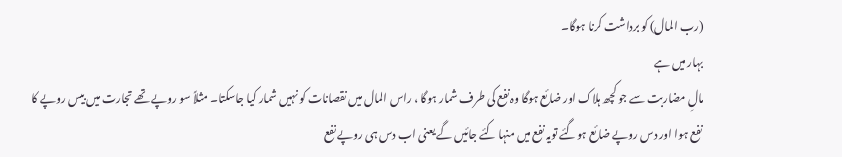(رب المال) کو برداشت کرنا ہوگا۔
بہار میں ہے
مالِ مضاربت سے جو کچھ ہلاک اور ضائع ہوگا وہ نفع کی طرف شمار ہوگا ، راس المال میں نقصانات کو نہیں شمار کیا جاسکتا۔ مثلاً سو روپے تھے تجارت میں بیس روپے کا نفع ہوا اور دس روپے ضائع ہوگئے تویہ نفع میں منہا کئے جائیں گے یعنی اب دس ہی روپے نفع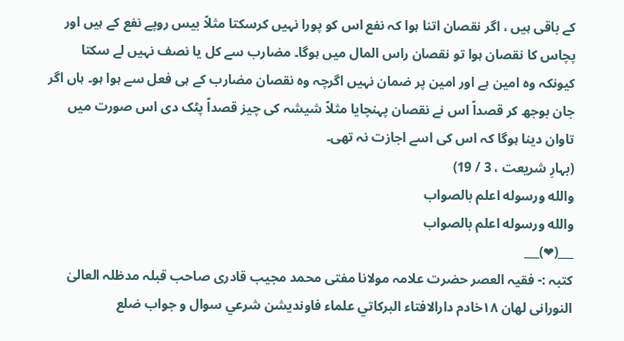کے باقی ہیں ، اگر نقصان اتنا ہوا کہ نفع اس کو پورا نہیں کرسکتا مثلاً بیس روپے نفع کے ہیں اور پچاس کا نقصان ہوا تو نقصان راس المال میں ہوگا۔ مضارب سے کل یا نصف نہیں لے سکتا کیونکہ وہ امین ہے اور امین پر ضمان نہیں اگرچہ وہ نقصان مضارب کے ہی فعل سے ہوا ہو۔ ہاں اگر جان بوجھ کر قصداً اس نے نقصان پہنچایا مثلاً شیشہ کی چیز قصداً پٹک دی اس صورت میں تاوان دینا ہوگا کہ اس کی اسے اجازت نہ تھی۔
(بہارِ شریعت ، 3 / 19)
والله ورسوله اعلم بالصواب
والله ورسوله اعلم بالصواب
___(❤)___
کتبہ :- فقیہ العصر حضرت علامہ مولانا مفتی محمد مجيب قادری صاحب قبلہ مدظلہ العالیٰ النورانی لهان ١٨خادم دارالافتاء البركاتي علماء فاونديشن شرعي سوال و جواب ضلع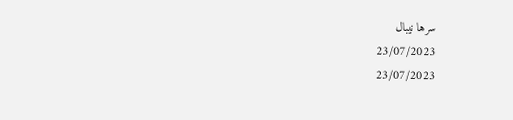سرها نيبال
23/07/2023
23/07/2023